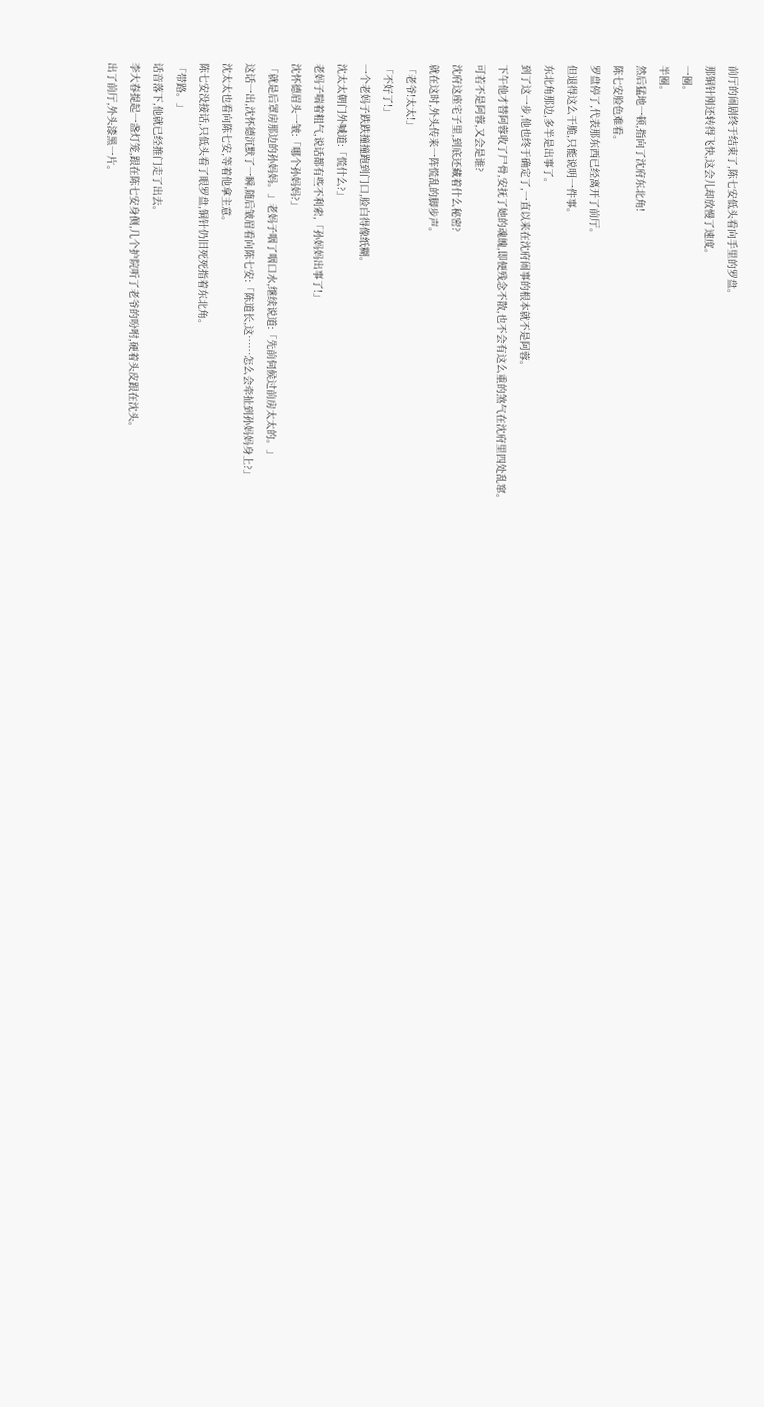前厅的闹剧终于结束了,陈七安低头看向手里的罗盘。
那铜针刚还转得飞快,这会儿却放慢了速度。
一圈。
半圈。
然后猛地一顿,指向了沈府东北角!
陈七安脸色难看。
罗盘停了,代表那东西已经离开了前厅。
但退得这么干脆,只能说明一件事。
东北角那边,多半是出事了。
到了这一步,他也终于确定了,一直以来在沈府闹事的根本就不是阿蓉。
下午他才替阿蓉收了尸骨,安抚了她的魂魄,即便残念不散,也不会有这么重的煞气在沈府里四处乱窜。
可若不是阿蓉,又会是谁?
沈府这座宅子里,到底还藏着什么秘密?
就在这时,外头传来一阵慌乱的脚步声。
「老爷!太太!」
「不好了!」
一个老妈子跌跌撞撞跑到门口,脸白得像纸糊。
沈太太朝门外喊道:「慌什么?」
老妈子喘着粗气,说话都有些不利索,「孙妈妈出事了!」
沈怀德眉头一皱:「哪个孙妈妈?」
「就是后罩房那边的孙妈妈。」老妈子咽了咽口水,继续说道:「先前伺候过前房太太的。」
这话一出,沈怀德沉默了一瞬,随后皱眉看向陈七安:「陈道长,这……怎么会牵扯到孙妈妈身上?」
沈太太也看向陈七安,等着他拿主意。
陈七安没接话,只低头看了眼罗盘,铜针仍旧死死指着东北角。
「带路。」
话音落下,他就已经推门走了出去。
李大春提起一盏灯笼,跟在陈七安身侧,几个护院听了老爷的吩咐,硬着头皮跟在沈头。
出了前厅,外头漆黑一片。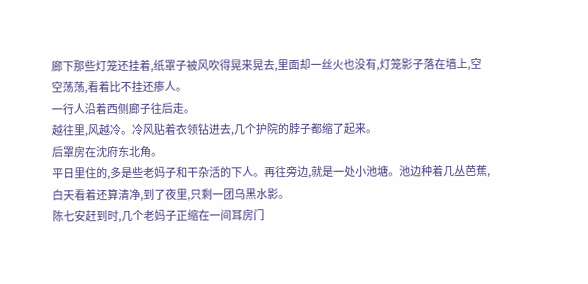廊下那些灯笼还挂着,纸罩子被风吹得晃来晃去,里面却一丝火也没有,灯笼影子落在墙上,空空荡荡,看着比不挂还瘆人。
一行人沿着西侧廊子往后走。
越往里,风越冷。冷风贴着衣领钻进去,几个护院的脖子都缩了起来。
后罩房在沈府东北角。
平日里住的,多是些老妈子和干杂活的下人。再往旁边,就是一处小池塘。池边种着几丛芭蕉,白天看着还算清净,到了夜里,只剩一团乌黑水影。
陈七安赶到时,几个老妈子正缩在一间耳房门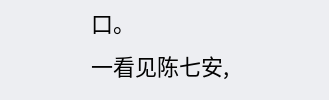口。
一看见陈七安,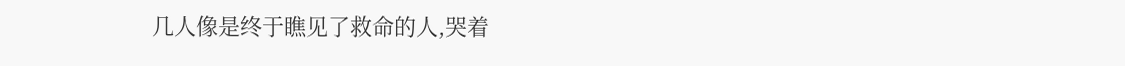几人像是终于瞧见了救命的人,哭着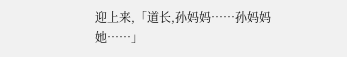迎上来,「道长,孙妈妈……孙妈妈她……」